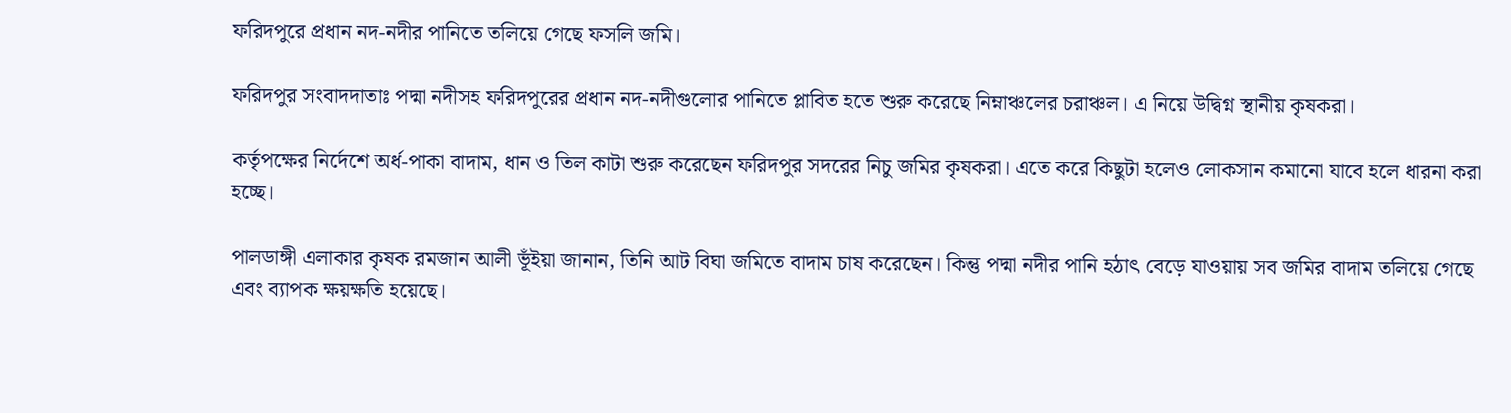ফরিদপুরে প্রধান নদ-নদীর পানিতে তলিয়ে গেছে ফসলি জমি।

ফরিদপুর সংবাদদাতাঃ পদ্মা নদীসহ ফরিদপুরের প্রধান নদ-নদীগুলোর পানিতে প্লাবিত হতে শুরু করেছে নিম্নাঞ্চলের চরাঞ্চল। এ নিয়ে উদ্বিগ্ন স্থানীয় কৃষকরা।

কর্তৃপক্ষের নির্দেশে অর্ধ-পাকা বাদাম, ধান ও তিল কাটা শুরু করেছেন ফরিদপুর সদরের নিচু জমির কৃষকরা। এতে করে কিছুটা হলেও লোকসান কমানো যাবে হলে ধারনা করা হচ্ছে।

পালডাঙ্গী এলাকার কৃষক রমজান আলী ভূঁইয়া জানান, তিনি আট বিঘা জমিতে বাদাম চাষ করেছেন। কিন্তু পদ্মা নদীর পানি হঠাৎ বেড়ে যাওয়ায় সব জমির বাদাম তলিয়ে গেছে এবং ব্যাপক ক্ষয়ক্ষতি হয়েছে।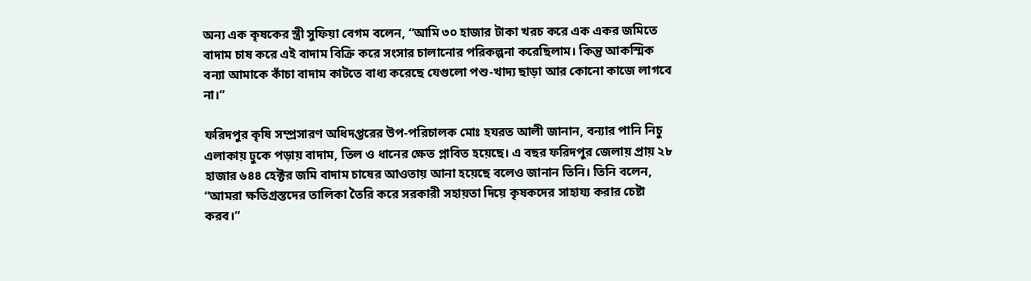অন্য এক কৃষকের স্ত্রী সুফিয়া বেগম বলেন, “আমি ৩০ হাজার টাকা খরচ করে এক একর জমিতে বাদাম চাষ করে এই বাদাম বিক্রি করে সংসার চালানোর পরিকল্পনা করেছিলাম। কিন্তু আকস্মিক বন্যা আমাকে কাঁচা বাদাম কাটতে বাধ্য করেছে যেগুলো পশু-খাদ্য ছাড়া আর কোনো কাজে লাগবে না।”

ফরিদপুর কৃষি সম্প্রসারণ অধিদপ্তরের উপ-পরিচালক মোঃ হযরত আলী জানান, বন্যার পানি নিচু এলাকায় ঢুকে পড়ায় বাদাম, তিল ও ধানের ক্ষেত প্লাবিত হয়েছে। এ বছর ফরিদপুর জেলায় প্রায় ২৮ হাজার ৬৪৪ হেক্টর জমি বাদাম চাষের আওতায় আনা হয়েছে বলেও জানান তিনি। তিনি বলেন, “আমরা ক্ষতিগ্রস্তদের তালিকা তৈরি করে সরকারী সহায়তা দিয়ে কৃষকদের সাহায্য করার চেষ্টা করব।”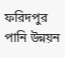ফরিদপুর পানি উন্নয়ন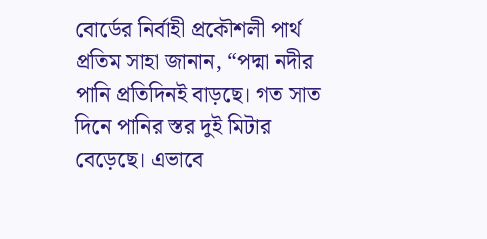বোর্ডের নির্বাহী প্রকৌশলী পার্থ প্রতিম সাহা জানান, “পদ্মা নদীর পানি প্রতিদিনই বাড়ছে। গত সাত দিনে পানির স্তর দুই মিটার বেড়েছে। এভাবে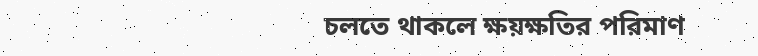চলতে থাকলে ক্ষয়ক্ষতির পরিমাণ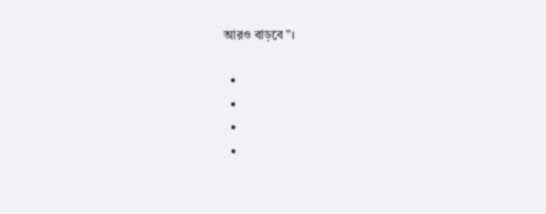আরও বাড়বে”।

  •
  •
  •
  •